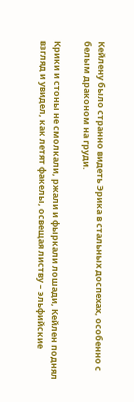Кейлену было странно видеть Эрика в стальных доспехах, особенно с белым драконом на груди.

Крики и стоны не смолкали, ржали и фыркали лошади, Кейлен поднял взгляд и увидел, как летят факелы, освещая листву – эльфийские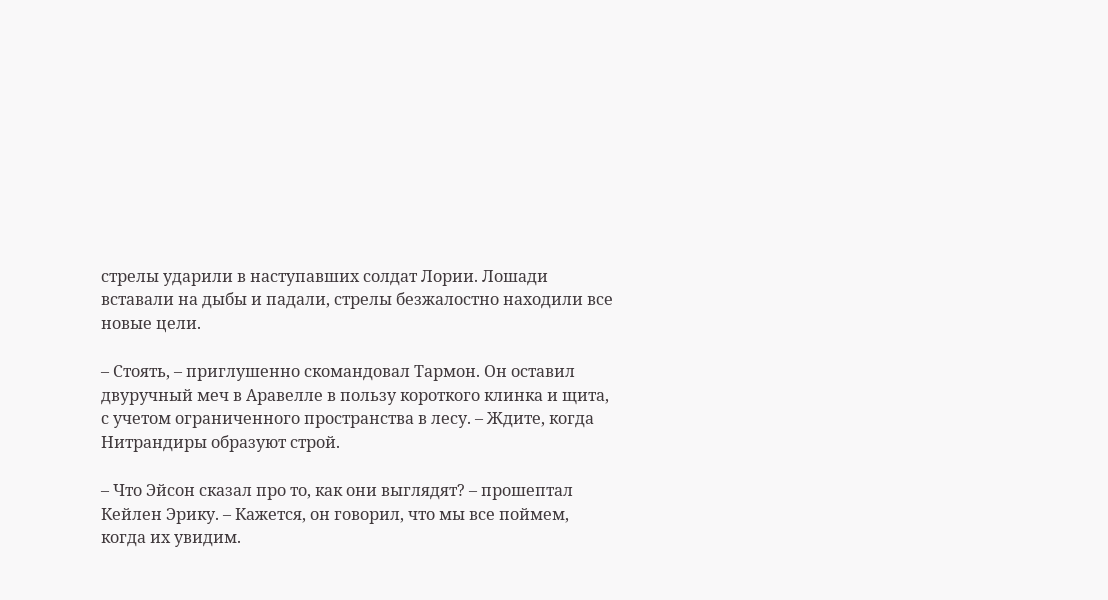стрелы ударили в наступавших солдат Лории. Лошади вставали на дыбы и падали, стрелы безжалостно находили все новые цели.

– Стоять, – приглушенно скомандовал Тармон. Он оставил двуручный меч в Аравелле в пользу короткого клинка и щита, с учетом ограниченного пространства в лесу. – Ждите, когда Нитрандиры образуют строй.

– Что Эйсон сказал про то, как они выглядят? – прошептал Кейлен Эрику. – Кажется, он говорил, что мы все поймем, когда их увидим.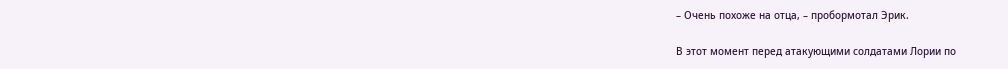– Очень похоже на отца, – пробормотал Эрик.

В этот момент перед атакующими солдатами Лории по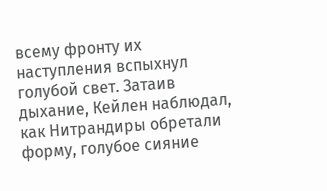всему фронту их наступления вспыхнул голубой свет. Затаив дыхание, Кейлен наблюдал, как Нитрандиры обретали форму, голубое сияние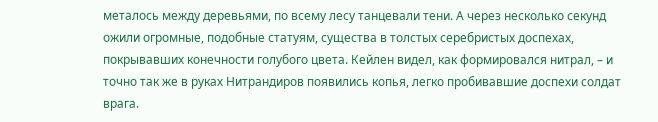металось между деревьями, по всему лесу танцевали тени. А через несколько секунд ожили огромные, подобные статуям, существа в толстых серебристых доспехах, покрывавших конечности голубого цвета. Кейлен видел, как формировался нитрал, – и точно так же в руках Нитрандиров появились копья, легко пробивавшие доспехи солдат врага.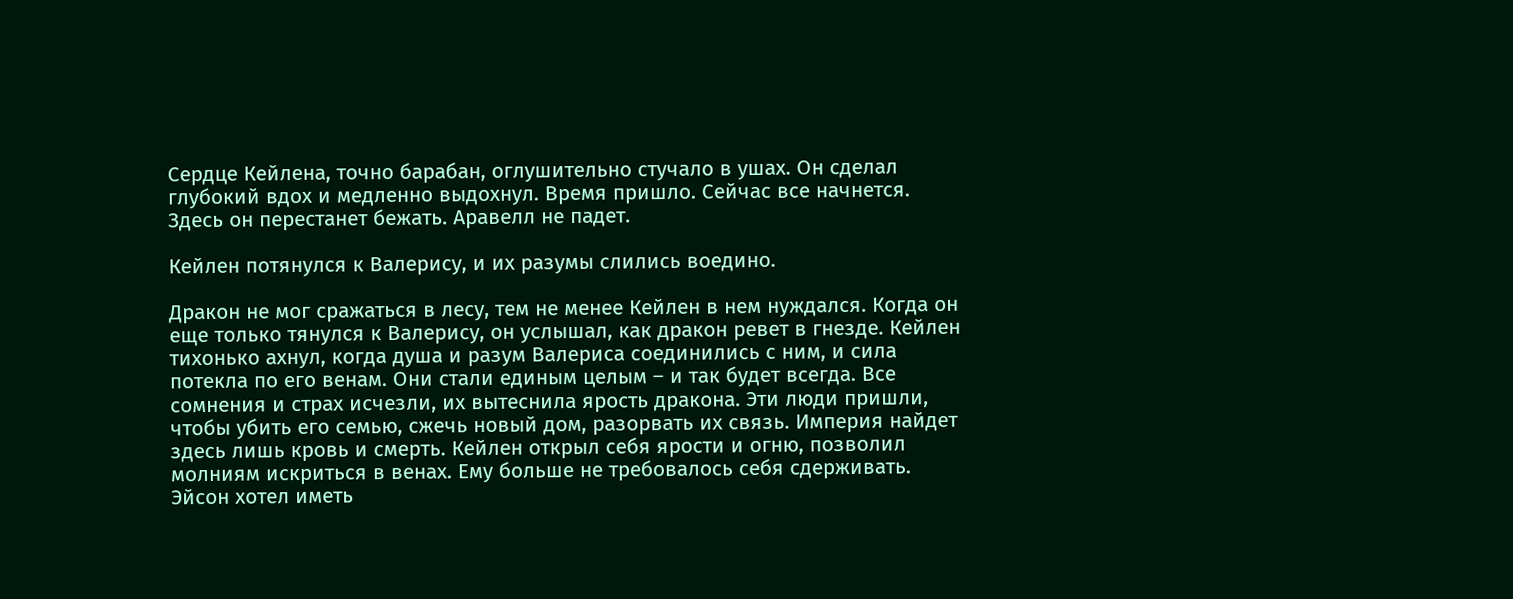Сердце Кейлена, точно барабан, оглушительно стучало в ушах. Он сделал глубокий вдох и медленно выдохнул. Время пришло. Сейчас все начнется. Здесь он перестанет бежать. Аравелл не падет.

Кейлен потянулся к Валерису, и их разумы слились воедино.

Дракон не мог сражаться в лесу, тем не менее Кейлен в нем нуждался. Когда он еще только тянулся к Валерису, он услышал, как дракон ревет в гнезде. Кейлен тихонько ахнул, когда душа и разум Валериса соединились с ним, и сила потекла по его венам. Они стали единым целым – и так будет всегда. Все сомнения и страх исчезли, их вытеснила ярость дракона. Эти люди пришли, чтобы убить его семью, сжечь новый дом, разорвать их связь. Империя найдет здесь лишь кровь и смерть. Кейлен открыл себя ярости и огню, позволил молниям искриться в венах. Ему больше не требовалось себя сдерживать. Эйсон хотел иметь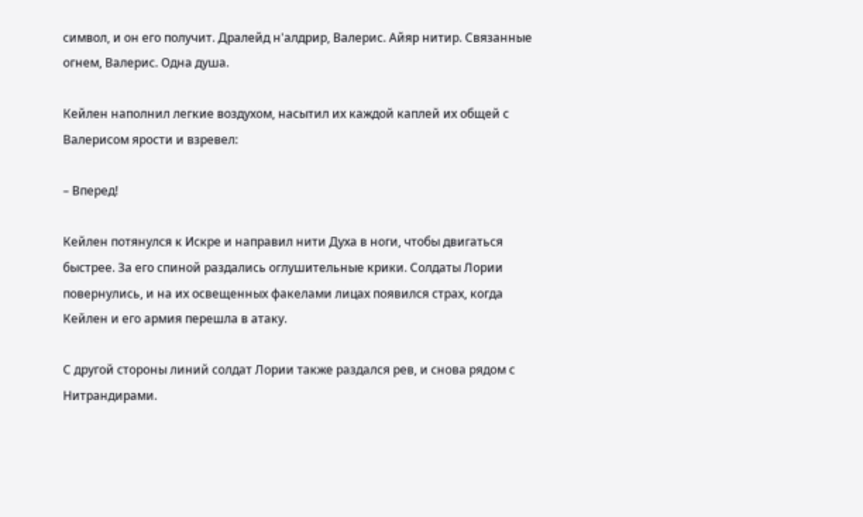символ, и он его получит. Дралейд н'алдрир, Валерис. Айяр нитир. Связанные огнем, Валерис. Одна душа.

Кейлен наполнил легкие воздухом, насытил их каждой каплей их общей с Валерисом ярости и взревел:

– Вперед!

Кейлен потянулся к Искре и направил нити Духа в ноги, чтобы двигаться быстрее. За его спиной раздались оглушительные крики. Солдаты Лории повернулись, и на их освещенных факелами лицах появился страх, когда Кейлен и его армия перешла в атаку.

С другой стороны линий солдат Лории также раздался рев, и снова рядом с Нитрандирами.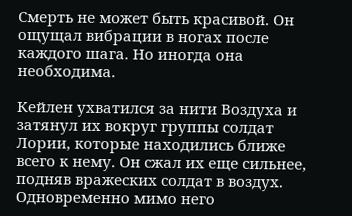Смерть не может быть красивой. Он ощущал вибрации в ногах после каждого шага. Но иногда она необходима.

Кейлен ухватился за нити Воздуха и затянул их вокруг группы солдат Лории, которые находились ближе всего к нему. Он сжал их еще сильнее, подняв вражеских солдат в воздух. Одновременно мимо него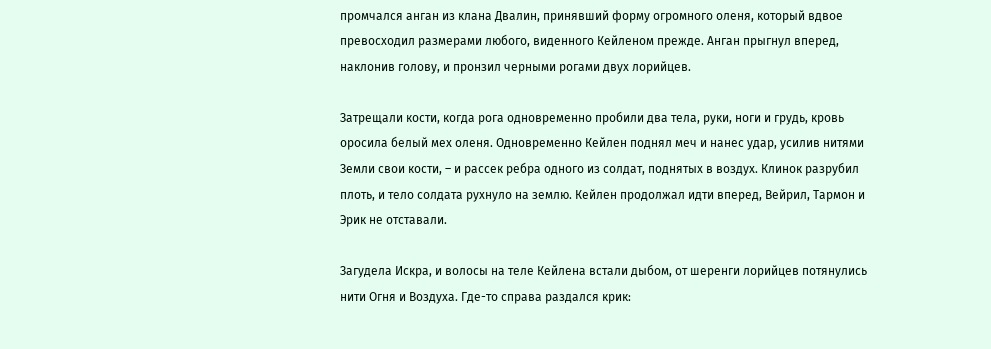промчался анган из клана Двалин, принявший форму огромного оленя, который вдвое превосходил размерами любого, виденного Кейленом прежде. Анган прыгнул вперед, наклонив голову, и пронзил черными рогами двух лорийцев.

Затрещали кости, когда рога одновременно пробили два тела, руки, ноги и грудь, кровь оросила белый мех оленя. Одновременно Кейлен поднял меч и нанес удар, усилив нитями Земли свои кости, – и рассек ребра одного из солдат, поднятых в воздух. Клинок разрубил плоть, и тело солдата рухнуло на землю. Кейлен продолжал идти вперед, Вейрил, Тармон и Эрик не отставали.

Загудела Искра, и волосы на теле Кейлена встали дыбом, от шеренги лорийцев потянулись нити Огня и Воздуха. Где-то справа раздался крик: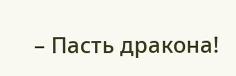– Пасть дракона!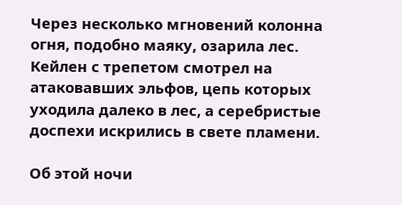Через несколько мгновений колонна огня, подобно маяку, озарила лес. Кейлен с трепетом смотрел на атаковавших эльфов, цепь которых уходила далеко в лес, а серебристые доспехи искрились в свете пламени.

Об этой ночи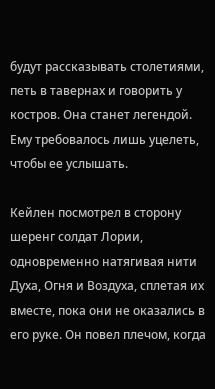будут рассказывать столетиями, петь в тавернах и говорить у костров. Она станет легендой. Ему требовалось лишь уцелеть, чтобы ее услышать.

Кейлен посмотрел в сторону шеренг солдат Лории, одновременно натягивая нити Духа, Огня и Воздуха, сплетая их вместе, пока они не оказались в его руке. Он повел плечом, когда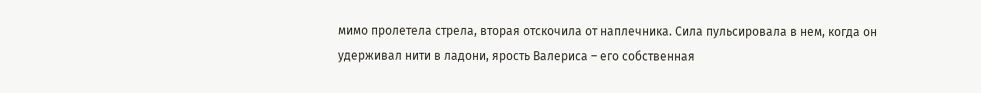мимо пролетела стрела, вторая отскочила от наплечника. Сила пульсировала в нем, когда он удерживал нити в ладони, ярость Валериса – его собственная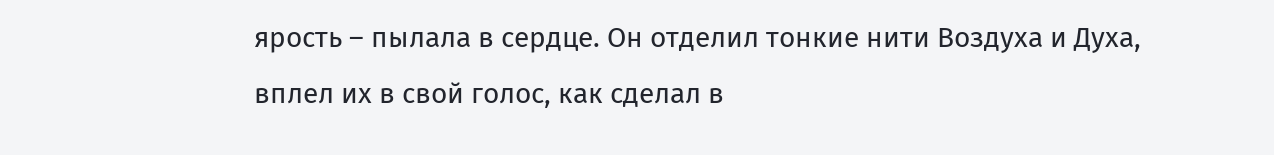ярость – пылала в сердце. Он отделил тонкие нити Воздуха и Духа, вплел их в свой голос, как сделал в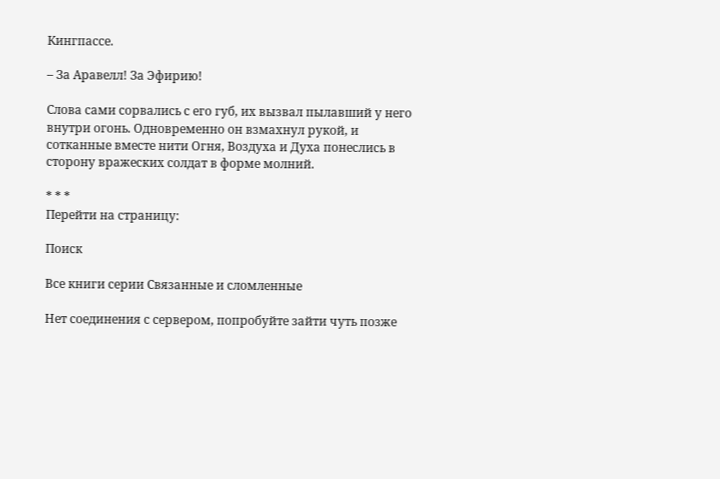Кингпассе.

– За Аравелл! За Эфирию!

Слова сами сорвались с его губ, их вызвал пылавший у него внутри огонь. Одновременно он взмахнул рукой, и сотканные вместе нити Огня, Воздуха и Духа понеслись в сторону вражеских солдат в форме молний.

* * *
Перейти на страницу:

Поиск

Все книги серии Связанные и сломленные

Нет соединения с сервером, попробуйте зайти чуть позже